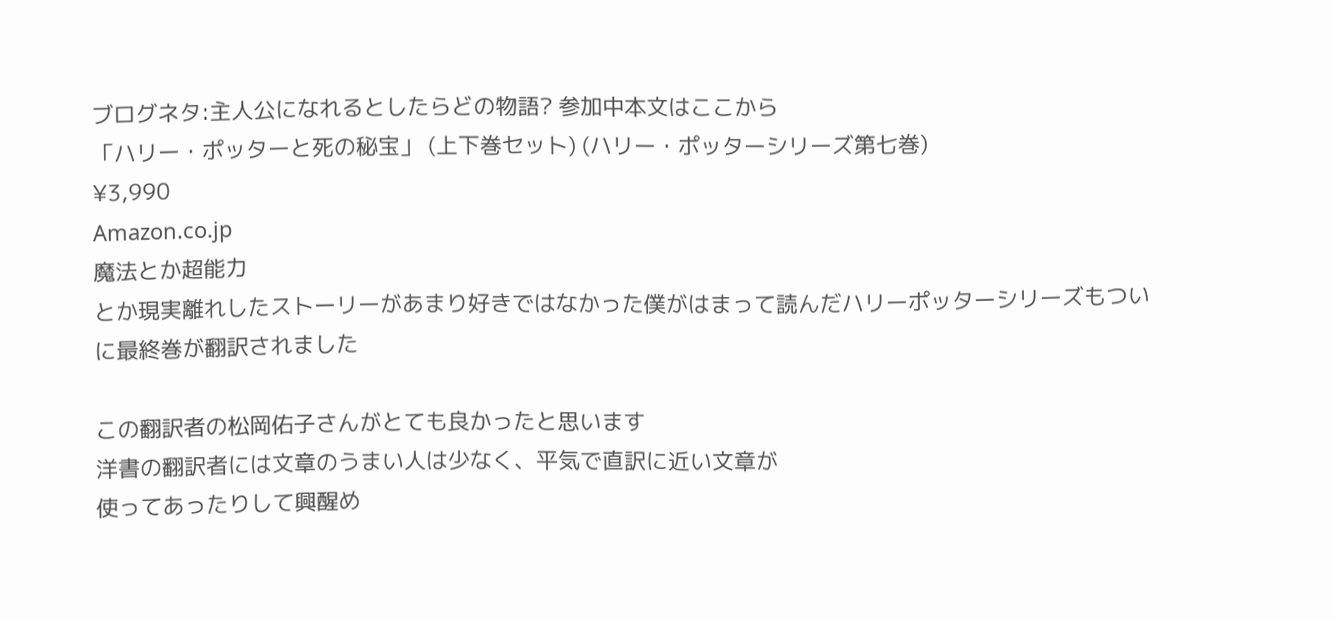ブログネタ:主人公になれるとしたらどの物語? 参加中本文はここから
「ハリー・ポッターと死の秘宝」 (上下巻セット) (ハリー・ポッターシリーズ第七巻)
¥3,990
Amazon.co.jp
魔法とか超能力
とか現実離れしたストーリーがあまり好きではなかった僕がはまって読んだハリーポッターシリーズもついに最終巻が翻訳されました

この翻訳者の松岡佑子さんがとても良かったと思います
洋書の翻訳者には文章のうまい人は少なく、平気で直訳に近い文章が
使ってあったりして興醒め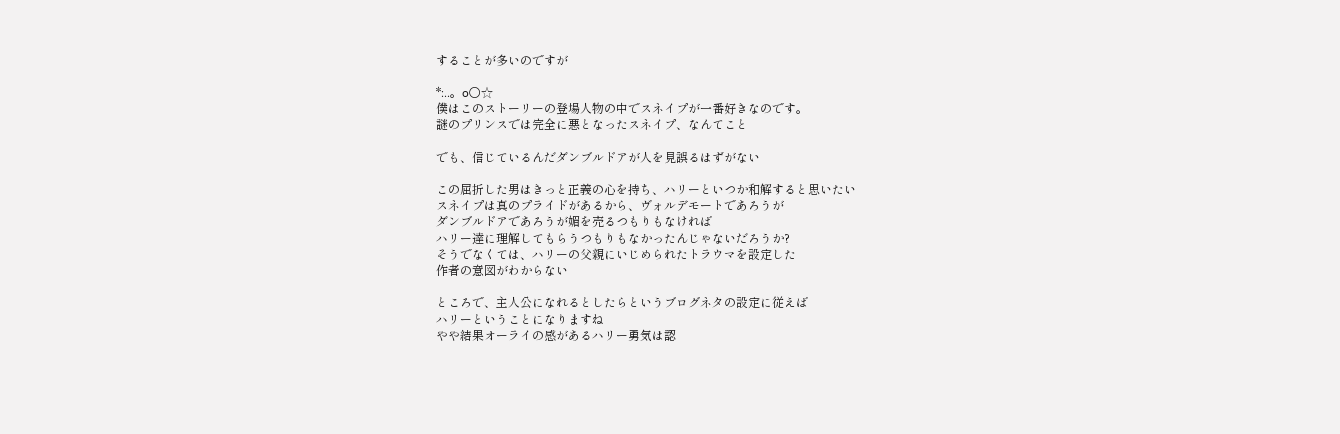することが多いのですが

*:..。o○☆
僕はこのストーリーの登場人物の中でスネイプが一番好きなのです。
謎のプリンスでは完全に悪となったスネイプ、なんてこと

でも、信じているんだダンブルドアが人を見誤るはずがない

この屈折した男はきっと正義の心を持ち、ハリーといつか和解すると思いたい
スネイプは真のプライドがあるから、ヴォルデモートであろうが
ダンブルドアであろうが媚を売るつもりもなければ
ハリー達に理解してもらうつもりもなかったんじゃないだろうか?
そうでなくては、ハリーの父親にいじめられたトラウマを設定した
作者の意図がわからない

ところで、主人公になれるとしたらというブログネタの設定に従えば
ハリーということになりますね
やや結果オーライの感があるハリー勇気は認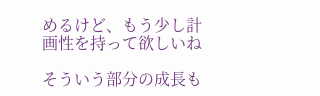めるけど、もう少し計画性を持って欲しいね

そういう部分の成長も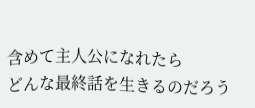含めて主人公になれたら
どんな最終話を生きるのだろう